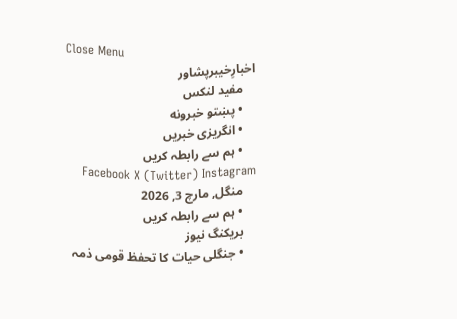Close Menu
اخبارِخیبرپشاور
    مفید لنکس
    • پښتو خبرونه
    • انگریزی خبریں
    • ہم سے رابطہ کریں
    Facebook X (Twitter) Instagram
    منگل, مارچ 3, 2026
    • ہم سے رابطہ کریں
    بریکنگ نیوز
    • جنگلی حیات کا تحفظ قومی ذمہ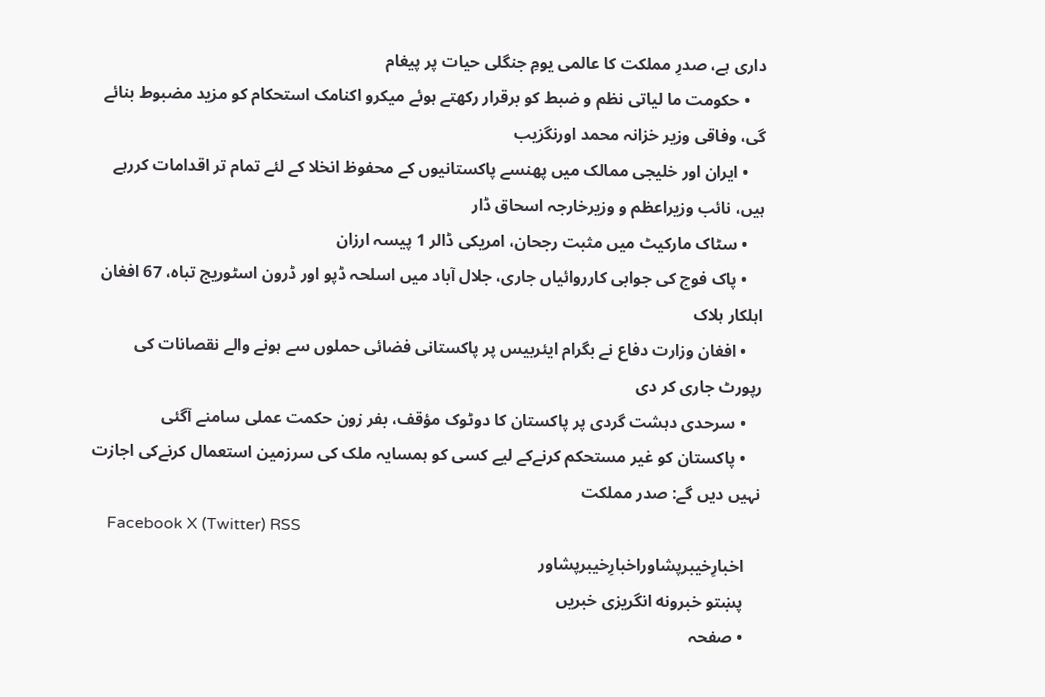داری ہے، صدرِ مملکت کا عالمی یومِ جنگلی حیات پر پیغام
    • حکومت ما لیاتی نظم و ضبط کو برقرار رکھتے ہوئے میکرو اکنامک استحکام کو مزید مضبوط بنائے گی، وفاقی وزیر خزانہ محمد اورنگزیب
    • ایران اور خلیجی ممالک میں پھنسے پاکستانیوں کے محفوظ انخلا کے لئے تمام تر اقدامات کررہے ہیں، نائب وزیراعظم و وزیرخارجہ اسحاق ڈار
    • سٹاک مارکیٹ میں مثبت رجحان، امریکی ڈالر 1 پیسہ ارزان
    • پاک فوج کی جوابی کارروائیاں جاری، جلال آباد میں اسلحہ ڈپو اور ڈرون اسٹوریج تباہ، 67 افغان اہلکار ہلاک
    • افغان وزارت دفاع نے بگرام ایئربیس پر پاکستانی فضائی حملوں سے ہونے والے نقصانات کی رپورٹ جاری کر دی
    • سرحدی دہشت گردی پر پاکستان کا دوٹوک مؤقف، بفر زون حکمت عملی سامنے آگئی
    • پاکستان کو غیر مستحکم کرنےکے لیے کسی کو ہمسایہ ملک کی سرزمین استعمال کرنےکی اجازت نہیں دیں گے: صدر مملکت
    Facebook X (Twitter) RSS
    اخبارِخیبرپشاوراخبارِخیبرپشاور
    پښتو خبرونه انگریزی خبریں
    • صفحہ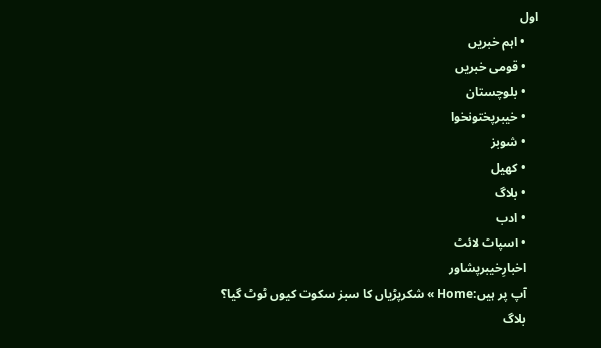اول
    • اہم خبریں
    • قومی خبریں
    • بلوچستان
    • خیبرپختونخوا
    • شوبز
    • کھیل
    • بلاگ
    • ادب
    • اسپاٹ لائٹ
    اخبارِخیبرپشاور
    آپ پر ہیں:Home » شکرپڑیاں کا سبز سکوت کیوں ٹوٹ گیا؟
    بلاگ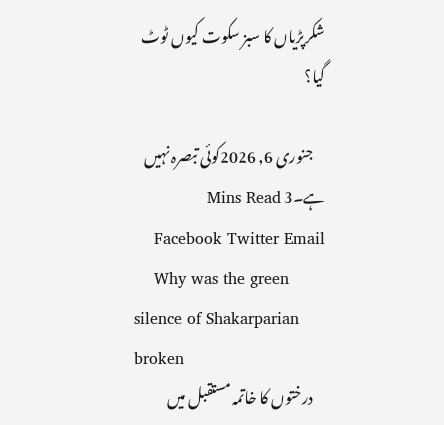شکرپڑیاں کا سبز سکوت کیوں ٹوٹ گیا؟

    جنوری 6, 2026کوئی تبصرہ نہیں ہے۔3 Mins Read
    Facebook Twitter Email
    Why was the green silence of Shakarparian broken
    درختوں کا خاتمہ مستقبل میں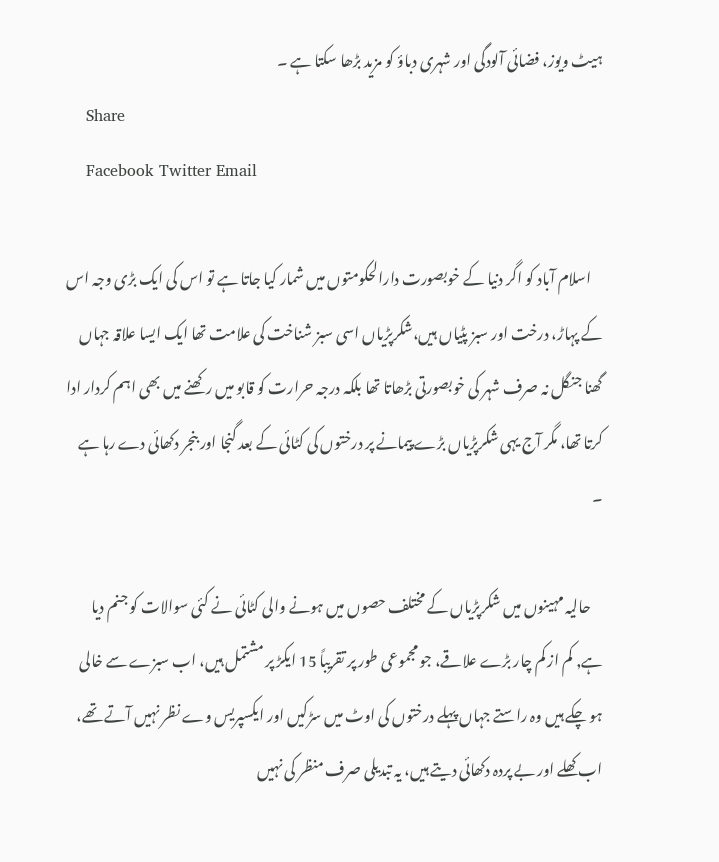ہیٹ ویوز، فضائی آلودگی اور شہری دباؤ کو مزید بڑھا سکتا ہے ۔
    Share
    Facebook Twitter Email

    اسلام آباد کو اگر دنیا کے خوبصورت دارالحکومتوں میں شمار کیا جاتا ہے تو اس کی ایک بڑی وجہ اس کے پہاڑ، درخت اور سبز پٹیاں ہیں،شکرپڑیاں اسی سبز شناخت کی علامت تھا ایک ایسا علاقہ جہاں گھنا جنگل نہ صرف شہر کی خوبصورتی بڑھاتا تھا بلکہ درجہ حرارت کو قابو میں رکھنے میں بھی اہم کردار ادا کرتا تھا، مگر آج یہی شکرپڑیاں بڑے پیمانے پر درختوں کی کٹائی کے بعد گنجا اور بنجر دکھائی دے رہا ہے ۔

    حالیہ مہینوں میں شکرپڑیاں کے مختلف حصوں میں ہونے والی کٹائی نے کئی سوالات کو جنم دیا ہے, کم از کم چار بڑے علاقے، جو مجموعی طور پر تقریباً 15 ایکڑ پر مشتمل ہیں، اب سبزے سے خالی ہو چکے ہیں وہ راستے جہاں پہلے درختوں کی اوٹ میں سڑکیں اور ایکسپریس وے نظر نہیں آتے تھے، اب کھلے اور بے پردہ دکھائی دیتے ہیں، یہ تبدیلی صرف منظر کی نہیں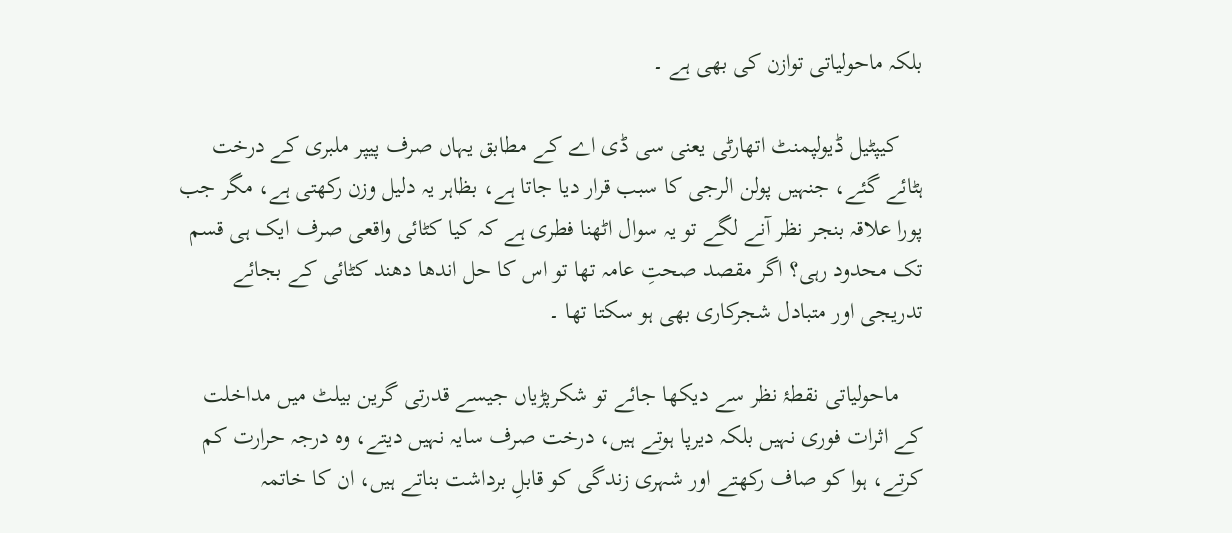بلکہ ماحولیاتی توازن کی بھی ہے ۔

    کیپٹیل ڈیولپمنٹ اتھارٹی یعنی سی ڈی اے کے مطابق یہاں صرف پیپر ملبری کے درخت ہٹائے گئے، جنہیں پولن الرجی کا سبب قرار دیا جاتا ہے، بظاہر یہ دلیل وزن رکھتی ہے، مگر جب پورا علاقہ بنجر نظر آنے لگے تو یہ سوال اٹھنا فطری ہے کہ کیا کٹائی واقعی صرف ایک ہی قسم تک محدود رہی؟ اگر مقصد صحتِ عامہ تھا تو اس کا حل اندھا دھند کٹائی کے بجائے تدریجی اور متبادل شجرکاری بھی ہو سکتا تھا ۔

    ماحولیاتی نقطۂ نظر سے دیکھا جائے تو شکرپڑیاں جیسے قدرتی گرین بیلٹ میں مداخلت کے اثرات فوری نہیں بلکہ دیرپا ہوتے ہیں، درخت صرف سایہ نہیں دیتے، وہ درجہ حرارت کم کرتے، ہوا کو صاف رکھتے اور شہری زندگی کو قابلِ برداشت بناتے ہیں، ان کا خاتمہ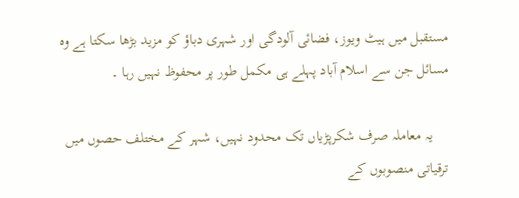مستقبل میں ہیٹ ویوز، فضائی آلودگی اور شہری دباؤ کو مزید بڑھا سکتا ہے وہ مسائل جن سے اسلام آباد پہلے ہی مکمل طور پر محفوظ نہیں رہا ۔

    یہ معاملہ صرف شکرپڑیاں تک محدود نہیں، شہر کے مختلف حصوں میں ترقیاتی منصوبوں کے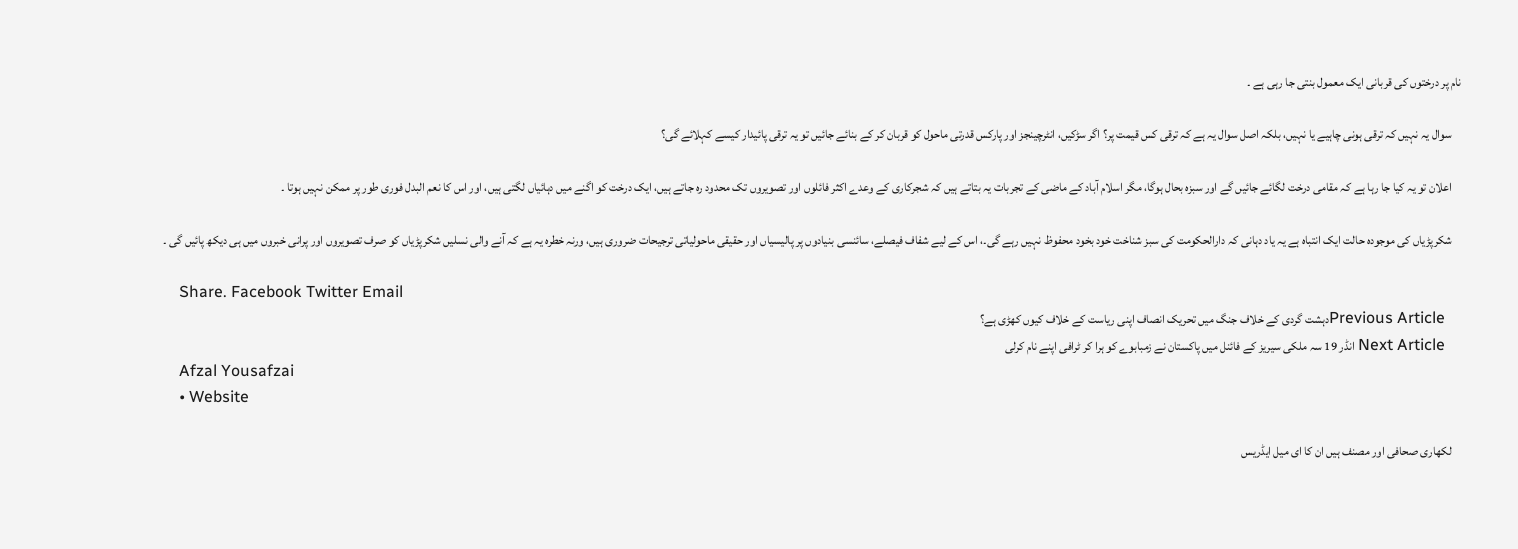نام پر درختوں کی قربانی ایک معمول بنتی جا رہی ہے ۔

    سوال یہ نہیں کہ ترقی ہونی چاہیے یا نہیں، بلکہ اصل سوال یہ ہے کہ ترقی کس قیمت پر؟ اگر سڑکیں، انٹرچینجز اور پارکس قدرتی ماحول کو قربان کر کے بنائے جائیں تو یہ ترقی پائیدار کیسے کہلائے گی؟

    اعلان تو یہ کیا جا رہا ہے کہ مقامی درخت لگائے جائیں گے اور سبزہ بحال ہوگا، مگر اسلام آباد کے ماضی کے تجربات یہ بتاتے ہیں کہ شجرکاری کے وعدے اکثر فائلوں اور تصویروں تک محدود رہ جاتے ہیں، ایک درخت کو اگنے میں دہائیاں لگتی ہیں، اور اس کا نعم البدل فوری طور پر ممکن نہیں ہوتا ۔

    شکرپڑیاں کی موجودہ حالت ایک انتباہ ہے یہ یاد دہانی کہ دارالحکومت کی سبز شناخت خود بخود محفوظ نہیں رہے گی۔، اس کے لیے شفاف فیصلے، سائنسی بنیادوں پر پالیسیاں اور حقیقی ماحولیاتی ترجیحات ضروری ہیں، ورنہ خطرہ یہ ہے کہ آنے والی نسلیں شکرپڑیاں کو صرف تصویروں اور پرانی خبروں میں ہی دیکھ پائیں گی ۔

    Share. Facebook Twitter Email
    Previous Articleدہشت گردی کے خلاف جنگ میں تحریک انصاف اپنی ریاست کے خلاف کیوں کھڑی ہے؟
    Next Article انڈر 19 سہ ملکی سیریز کے فائنل میں پاکستان نے زمبابوے کو ہرا کر ٹرافی اپنے نام کرلی
    Afzal Yousafzai
    • Website

    لکھاری صحافی اور مصنف ہیں ان کا ای میل ایڈریس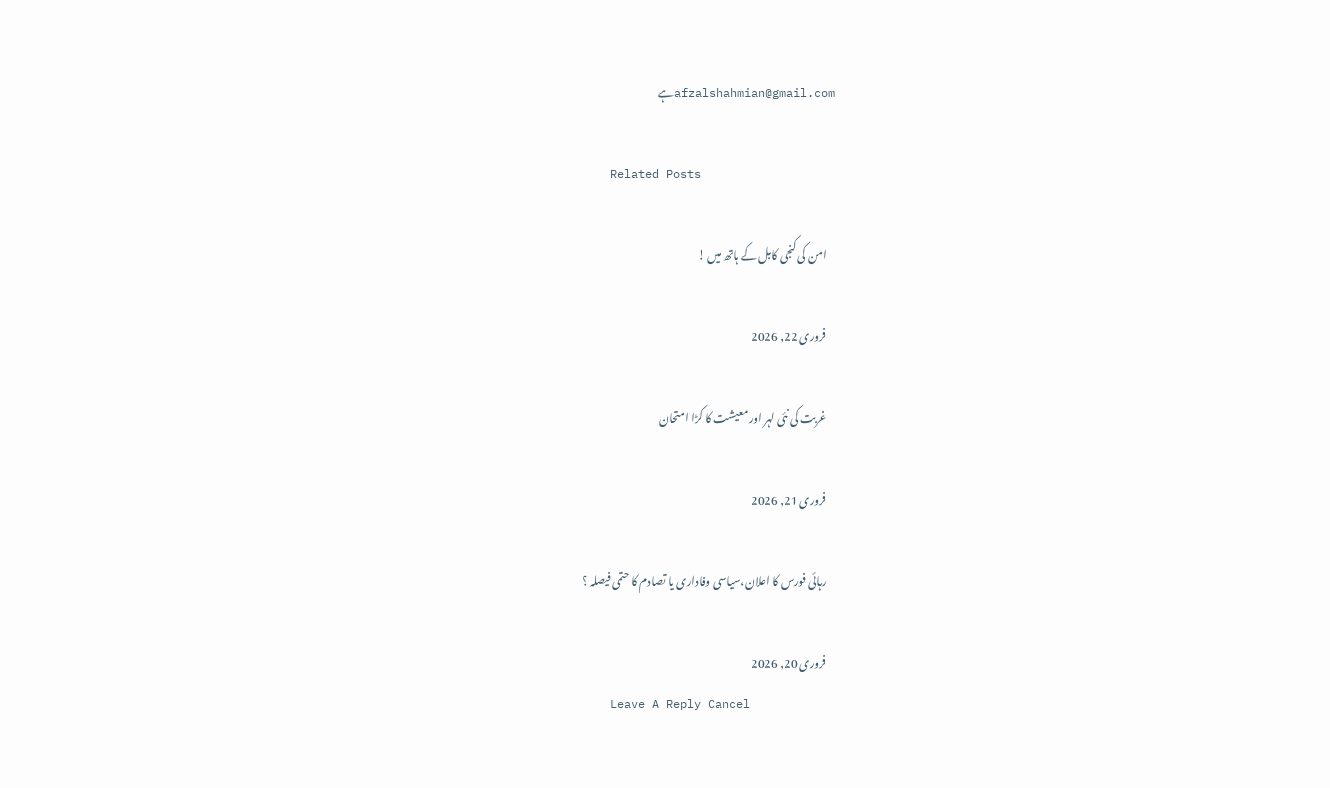afzalshahmian@gmail.comہے

    Related Posts

    امن کی کنجی کابل کے ہاتھ میں !

    فروری 22, 2026

    غربت کی نئی لہر اور معیشت کا کڑا امتحان

    فروری 21, 2026

    رہائی فورس کا اعلان،سیاسی وفاداری یا تصادم کا حتمی فیصلہ ؟

    فروری 20, 2026
    Leave A Reply Cancel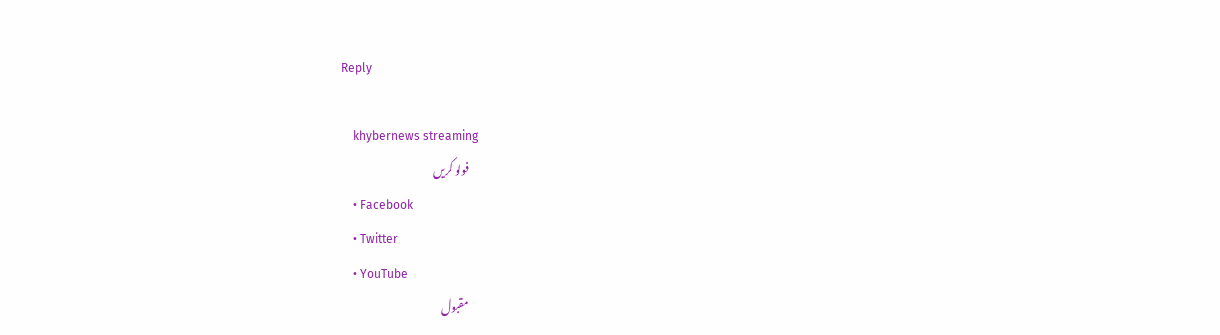Reply

    khybernews streaming
    فولو کریں
    • Facebook
    • Twitter
    • YouTube
    مقبول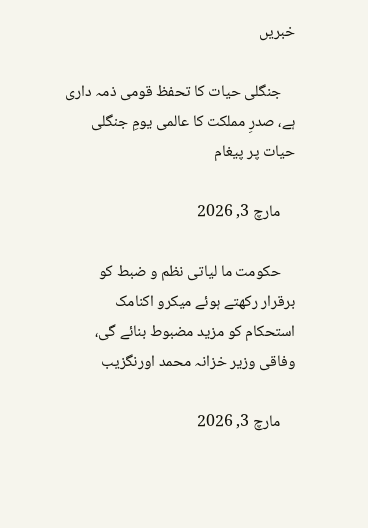خبریں

    جنگلی حیات کا تحفظ قومی ذمہ داری ہے، صدرِ مملکت کا عالمی یومِ جنگلی حیات پر پیغام

    مارچ 3, 2026

    حکومت ما لیاتی نظم و ضبط کو برقرار رکھتے ہوئے میکرو اکنامک استحکام کو مزید مضبوط بنائے گی، وفاقی وزیر خزانہ محمد اورنگزیب

    مارچ 3, 2026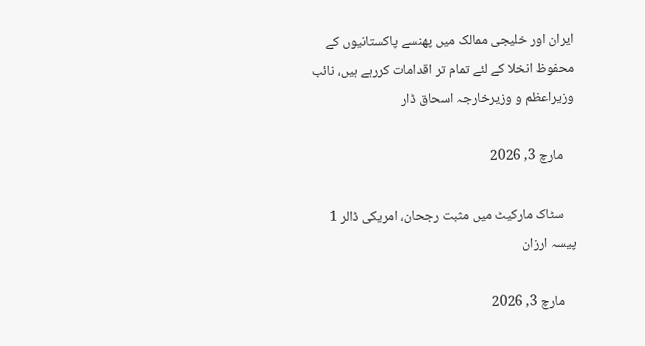ایران اور خلیجی ممالک میں پھنسے پاکستانیوں کے محفوظ انخلا کے لئے تمام تر اقدامات کررہے ہیں، نائب وزیراعظم و وزیرخارجہ اسحاق ڈار

    مارچ 3, 2026

    سٹاک مارکیٹ میں مثبت رجحان، امریکی ڈالر 1 پیسہ ارزان

    مارچ 3, 2026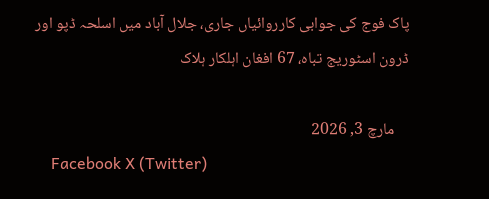پاک فوج کی جوابی کارروائیاں جاری، جلال آباد میں اسلحہ ڈپو اور ڈرون اسٹوریج تباہ، 67 افغان اہلکار ہلاک

    مارچ 3, 2026
    Facebook X (Twitter)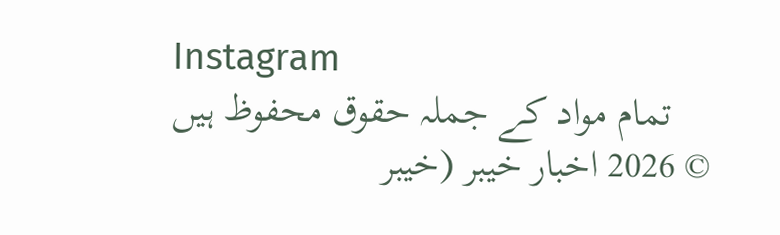Instagram
    تمام مواد کے جملہ حقوق محفوظ ہیں © 2026 اخبار خیبر (خیبر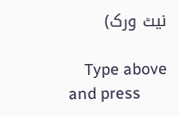نیٹ ورک)

    Type above and press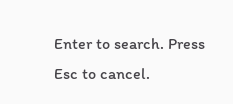Enter to search. Press Esc to cancel.